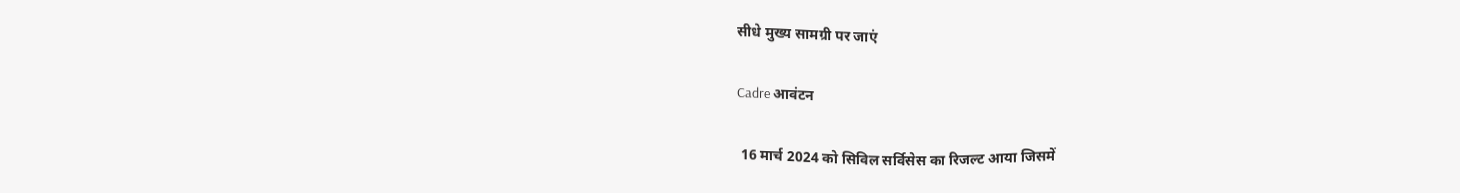सीधे मुख्य सामग्री पर जाएं

Cadre आवंटन

 16 मार्च 2024 को सिविल सर्विसेस का रिजल्ट आया जिसमें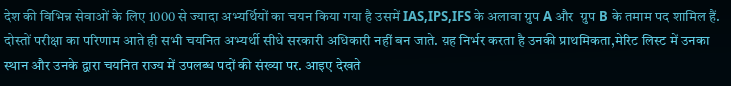देश की विभिन्न सेवाओं के लिए 1000 से ज्यादा अभ्यर्थियों का चयन किया गया है उसमें IAS,IPS,IFS के अलावा ग्रुप A और  ग्रुप B के तमाम पद शामिल हैं. दोस्तों परीक्षा का परिणाम आते ही सभी चयनित अभ्यर्थी सीधे सरकारी अधिकारी नहीं बन जाते. य़ह निर्भर करता है उनकी प्राथमिकता,मेरिट लिस्ट में उनका स्थान और उनके द्वारा चयनित राज्य में उपलब्ध पदों की संख्या पर. आइए देखते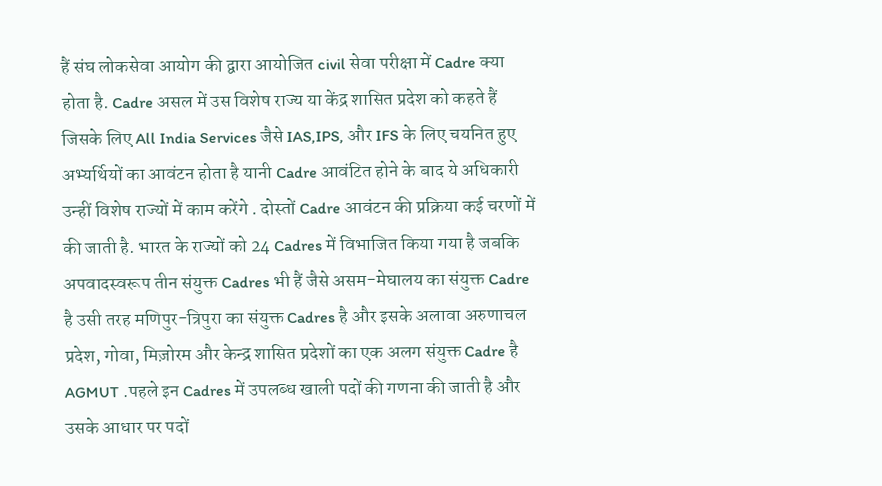हैं संघ लोकसेवा आयोग की द्वारा आयोजित civil सेवा परीक्षा में Cadre क्या होता है. Cadre असल में उस विशेष राज्य या केंद्र शासित प्रदेश को कहते हैं जिसके लिए All India Services जैसे IAS,IPS, और IFS के लिए चयनित हुए अभ्यर्थियों का आवंटन होता है यानी Cadre आवंटित होने के बाद ये अधिकारी उन्हीं विशेष राज्यों में काम करेंगे . दोस्तों Cadre आवंटन की प्रक्रिया कई चरणों में की जाती है. भारत के राज्यों को 24 Cadres में विभाजित किया गया है जबकि अपवादस्वरूप तीन संयुक्त Cadres भी हैं जैसे असम-मेघालय का संयुक्त Cadre है उसी तरह मणिपुर-त्रिपुरा का संयुक्त Cadres है और इसके अलावा अरुणाचल प्रदेश, गोवा, मिज़ोरम और केन्द्र शासित प्रदेशों का एक अलग संयुक्त Cadre है AGMUT .पहले इन Cadres में उपलब्ध खाली पदों की गणना की जाती है और उसके आधार पर पदों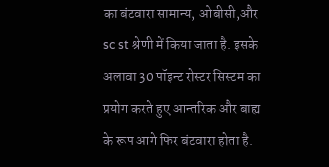का बंटवारा सामान्य, ओबीसी,और sc st श्रेणी में किया जाता है. इसके अलावा 30 पॉइन्ट रोस्टर सिस्टम का प्रयोग करते हुए आन्तरिक और बाह्य के रूप आगे फिर बंटवारा होता है.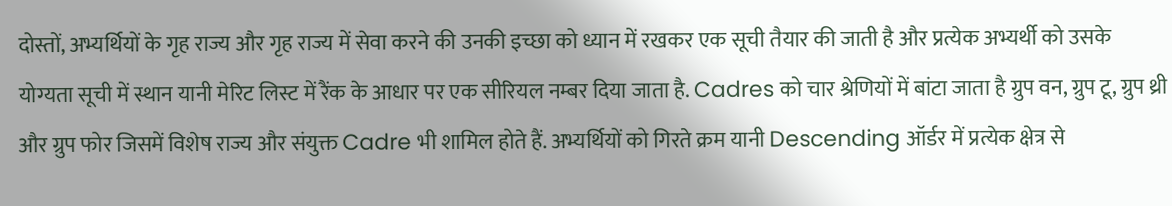दोस्तों, अभ्यर्थियों के गृह राज्य और गृह राज्य में सेवा करने की उनकी इच्छा को ध्यान में रखकर एक सूची तैयार की जाती है और प्रत्येक अभ्यर्थी को उसके योग्यता सूची में स्थान यानी मेरिट लिस्ट में रैंक के आधार पर एक सीरियल नम्बर दिया जाता है. Cadres को चार श्रेणियों में बांटा जाता है ग्रुप वन, ग्रुप टू, ग्रुप थ्री और ग्रुप फोर जिसमें विशेष राज्य और संयुक्त Cadre भी शामिल होते हैं. अभ्यर्थियों को गिरते क्रम यानी Descending ऑर्डर में प्रत्येक क्षेत्र से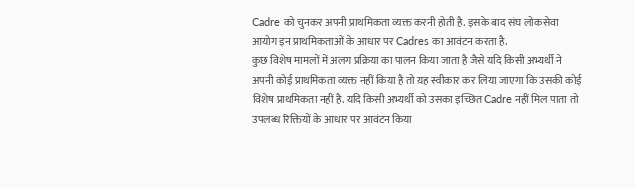Cadre को चुनकर अपनी प्राथमिकता व्यक्त करनी होती है. इसके बाद संघ लोकसेवा आयोग इन प्राथमिकताओं के आधार पर Cadres का आवंटन करता है.
कुछ विशेष मामलों में अलग प्रक्रिया का पालन किया जाता है जैसे यदि किसी अभ्यर्थी ने अपनी कोई प्राथमिकता व्यक्त नहीं किया है तो य़ह स्वीकार कर लिया जाएगा कि उसकी कोई विशेष प्राथमिकता नहीं है. यदि किसी अभ्यर्थी को उसका इच्छित Cadre नहीं मिल पाता तो उपलब्ध रिक्तियों के आधार पर आवंटन किया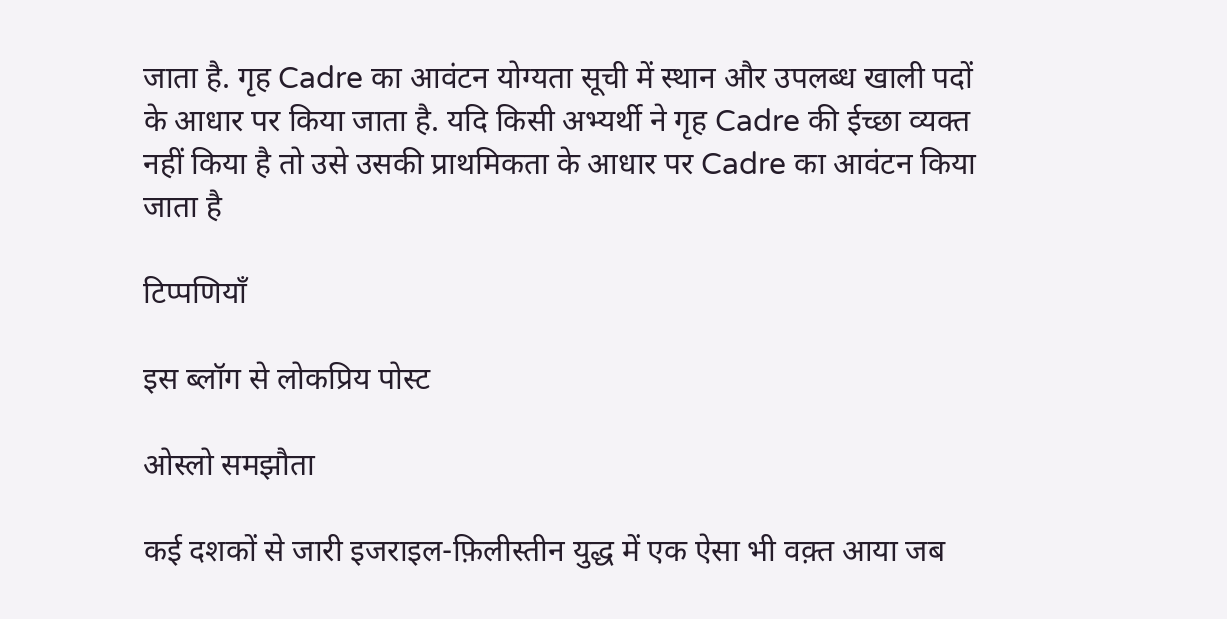जाता है. गृह Cadre का आवंटन योग्यता सूची में स्थान और उपलब्ध खाली पदों के आधार पर किया जाता है. यदि किसी अभ्यर्थी ने गृह Cadre की ईच्छा व्यक्त नहीं किया है तो उसे उसकी प्राथमिकता के आधार पर Cadre का आवंटन किया जाता है

टिप्पणियाँ

इस ब्लॉग से लोकप्रिय पोस्ट

ओस्लो समझौता

कई दशकों से जारी इजराइल-फ़िलीस्तीन युद्ध में एक ऐसा भी वक़्त आया जब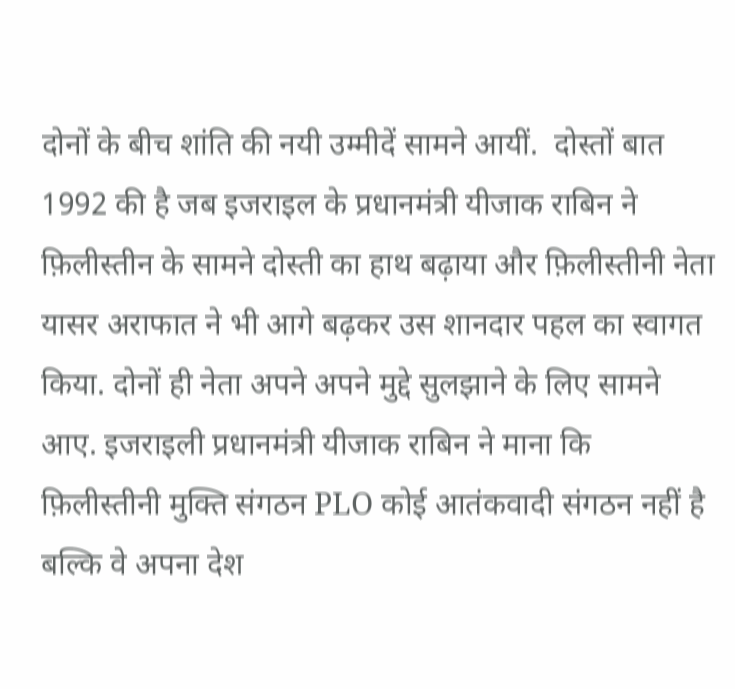दोनों के बीच शांति की नयी उम्मीदें सामने आयीं.  दोस्तों बात 1992 की है जब इजराइल के प्रधानमंत्री यीजाक राबिन ने फ़िलीस्तीन के सामने दोस्ती का हाथ बढ़ाया और फ़िलीस्तीनी नेता यासर अराफात ने भी आगे बढ़कर उस शानदार पहल का स्वागत किया. दोनों ही नेता अपने अपने मुद्दे सुलझाने के लिए सामने आए. इजराइली प्रधानमंत्री यीजाक राबिन ने माना कि  फ़िलीस्तीनी मुक्ति संगठन PLO कोई आतंकवादी संगठन नहीं है बल्कि वे अपना देश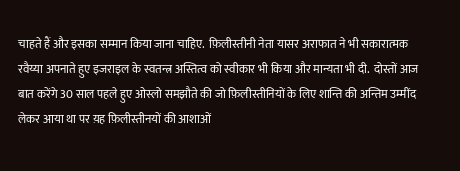चाहते हैं और इसका सम्मान किया जाना चाहिए.  फ़िलीस्तीनी नेता यासर अराफात ने भी सकारात्मक रवैय्या अपनाते हुए इजराइल के स्वतन्त्र अस्तित्व को स्वीकार भी किया और मान्यता भी दी.  दोस्तों आज बात करेंगे 30 साल पहले हुए ओस्लो समझौते की जो फ़िलीस्तीनियों के लिए शान्ति की अन्तिम उम्मींद लेकर आया था पर य़ह फ़िलीस्तीनयों की आशाओं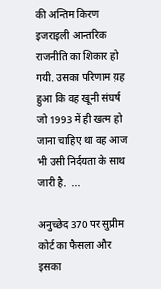की अन्तिम किरण इजराइली आन्तरिक राजनीति का शिकार हो गयी. उसका परिणाम य़ह हुआ कि वह खूनी संघर्ष जो 1993 में ही खत्म हो जाना चाहिए था वह आज भी उसी निर्दयता के साथ जारी है.  ...

अनुच्छेद 370 पर सुप्रीम कोर्ट का फैसला और इसका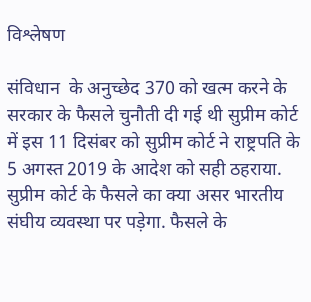विश्लेषण

संविधान  के अनुच्छेद 370 को खत्म करने के सरकार के फैसले चुनौती दी गई थी सुप्रीम कोर्ट में इस 11 दिसंबर को सुप्रीम कोर्ट ने राष्ट्रपति के 5 अगस्त 2019 के आदेश को सही ठहराया. सुप्रीम कोर्ट के फैसले का क्या असर भारतीय संघीय व्यवस्था पर पड़ेगा. फैसले के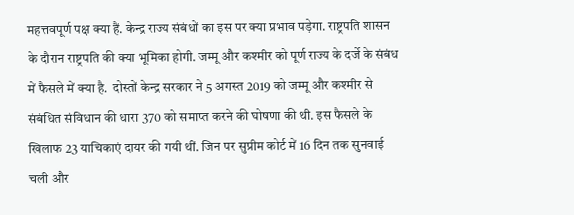महत्तवपूर्ण पक्ष क्या हैं. केन्द्र राज्य संबंधों का इस पर क्या प्रभाव पड़ेगा. राष्ट्रपति शासन के दौरान राष्ट्रपति की क्या भूमिका होगी. जम्मू और कश्मीर को पूर्ण राज्य के दर्जे के संबंध में फैसले में क्या है.  दोस्तों केन्द्र सरकार ने 5 अगस्त 2019 को जम्मू और कश्मीर से संबंधित संविधान की धारा 370 को समाप्त करने की घोषणा की थी. इस फैसले के खिलाफ 23 याचिकाएं दायर की गयी थीं. जिन पर सुप्रीम कोर्ट में 16 दिन तक सुनवाई चली और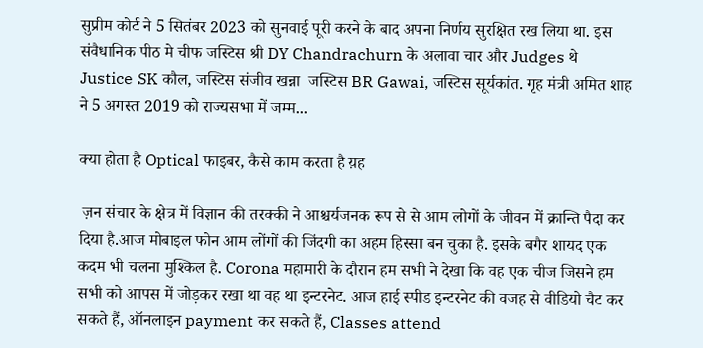सुप्रीम कोर्ट ने 5 सितंबर 2023 को सुनवाई पूरी करने के बाद अपना निर्णय सुरक्षित रख लिया था. इस संवैधानिक पीठ मे चीफ जस्टिस श्री DY Chandrachurn के अलावा चार और Judges थे Justice SK कौल, जस्टिस संजीव खन्ना  जस्टिस BR Gawai, जस्टिस सूर्यकांत. गृह मंत्री अमित शाह ने 5 अगस्त 2019 को राज्यसभा में जम्म...

क्या होता है Optical फाइबर, कैसे काम करता है य़ह

 ज़न संचार के क्षेत्र में विज्ञान की तरक्की ने आश्चर्यजनक रूप से से आम लोगों के जीवन में क्रान्ति पैदा कर दिया है.आज मोबाइल फोन आम लोंगों की जिंदगी का अहम हिस्सा बन चुका है. इसके बगैर शायद एक कदम भी चलना मुश्किल है. Corona महामारी के दौरान हम सभी ने देखा कि वह एक चीज जिसने हम सभी को आपस में जोड़कर रखा था वह था इन्टरनेट. आज हाई स्पीड इन्टरनेट की वजह से वीडियो चैट कर सकते हैं, ऑनलाइन payment कर सकते हैं, Classes attend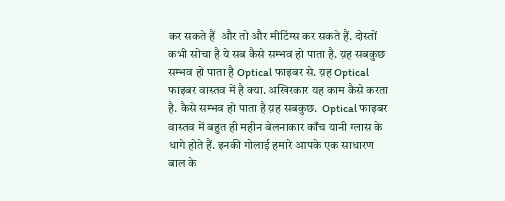कर सकते हैं  और तो और मीटिंग्स कर सकते हैं. दोस्तों कभी सोचा है ये सब कैसे सम्भव हो पाता है. य़ह सबकुछ सम्भव हो पाता है Optical फाइबर से. य़ह Optical फाइबर वास्तव में है क्या. अखिरकार यह काम कैसे करता है. कैसे सम्भव हो पाता है य़ह सबकुछ.  Optical फाइबर वास्तव में बहुत ही महीन बेलनाकार काँच यानी ग्लास के धागे होते हैं. इनकी गोलाई हमारे आपके एक साधारण बाल के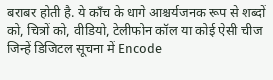बराबर होती है. ये काँच के धागे आश्चर्यजनक रूप से शब्दों को, चित्रों को, वीडियो, टेलीफोन कॉल या कोई ऐसी चीज जिन्हें डिजिटल सूचना में Encode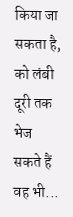किया जा सकता है, को लंबी दूरी तक भेज सकते हैं वह भी...